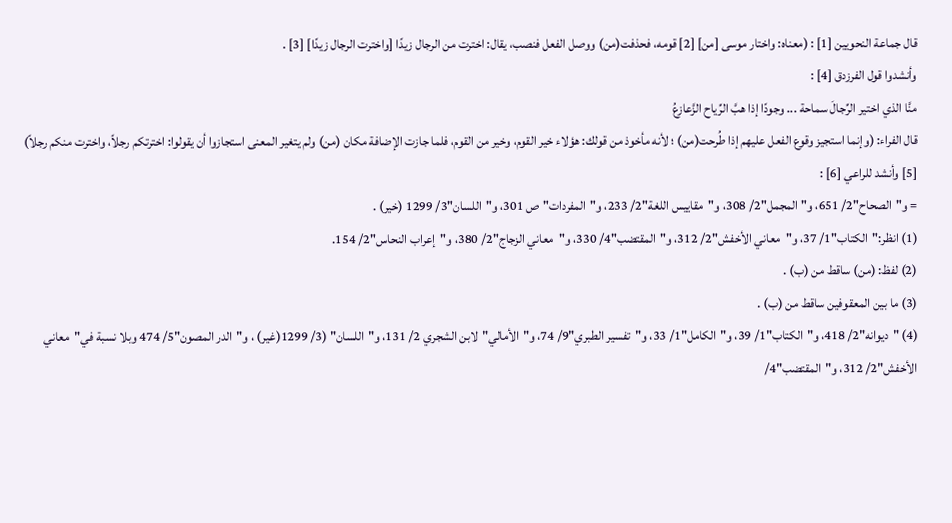قال جماعة النحويين [1] : (معناه: واختار موسى [من] [2] قومه، فحذفت(من) ووصل الفعل فنصب، يقال: اخترت من الرجال زيدًا [واخترت الرجال زيدًا] [3] .
وأنشدوا قول الفرزدق [4] :
منَّا الذي اختير الرِّجالَ سماحة ... وجودًا إذا هبَّ الرِّياح الزَّعازعُ
قال الفراء: (وإنما استجيز وقوع الفعل عليهم إذا طُرحت(من) ؛ لأنه مأخوذ من قولك: هؤلاء خير القوم، وخير من القوم، فلما جازت الإضافة مكان (من) ولم يتغير المعنى استجازوا أن يقولوا: اخترتكم رجلاً، واخترت منكم رجلاً) [5] وأنشد للراعي [6] :
= و"الصحاح"2/ 651، و"المجمل"2/ 308، و"مقاييس اللغة"2/ 233، و"المفردات"ص 301، و"اللسان"3/ 1299 (خير) .
(1) انظر:"الكتاب"1/ 37، و"معاني الأخفش"2/ 312، و"المقتضب"4/ 330، و"معاني الزجاج"2/ 380، و"إعراب النحاس"2/ 154.
(2) لفظ: (من) ساقط من (ب) .
(3) ما بين المعقوفين ساقط من (ب) .
(4) "ديوانه"2/ 418، و"الكتاب"1/ 39، و"الكامل"1/ 33، و"تفسير الطبري"9/ 74، و"الأمالي"لابن الشجري 2/ 131، و"اللسان" (3/ 1299(غير) ، و"الدر المصون"5/ 474 وبلا نسبة في"معاني الأخفش"2/ 312، و"المقتضب"4/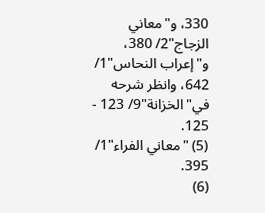330، و"معاني الزجاج"2/ 380، و"إعراب النحاس"1/ 642، وانظر شرحه في"الخزانة"9/ 123 - 125.
(5) "معاني الفراء"1/ 395.
(6)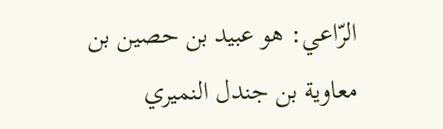الرّاعي: هو عبيد بن حصين بن معاوية بن جندل النميري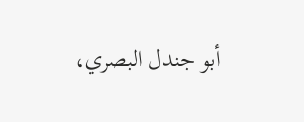أبو جندل البصري،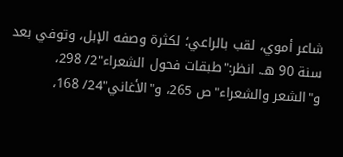شاعر أموي، لقب بالراعي؛ لكثرة وصفه الإبل، وتوفي بعد سنة 90 هـ. انظر:"طبقات فحول الشعراء"2/ 298، و"الشعر والشعراء"ص 265، و"الأغاني"24/ 168،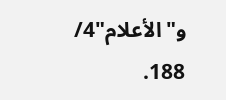و"الأعلام"4/ 188.